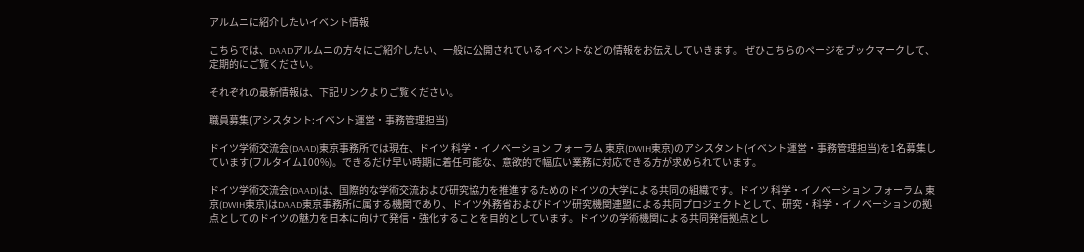アルムニに紹介したいイベント情報

こちらでは、DAADアルムニの方々にご紹介したい、一般に公開されているイベントなどの情報をお伝えしていきます。 ぜひこちらのページをブックマークして、定期的にご覧ください。

それぞれの最新情報は、下記リンクよりご覧ください。

職員募集(アシスタント:イベント運営・事務管理担当)

ドイツ学術交流会(DAAD)東京事務所では現在、ドイツ 科学・イノベーション フォーラム 東京(DWIH東京)のアシスタント(イベント運営・事務管理担当)を1名募集しています(フルタイム100%)。できるだけ早い時期に着任可能な、意欲的で幅広い業務に対応できる方が求められています。

ドイツ学術交流会(DAAD)は、国際的な学術交流および研究協力を推進するためのドイツの大学による共同の組織です。ドイツ 科学・イノベーション フォーラム 東京(DWIH東京)はDAAD東京事務所に属する機関であり、ドイツ外務省およびドイツ研究機関連盟による共同プロジェクトとして、研究・科学・イノベーションの拠点としてのドイツの魅力を日本に向けて発信・強化することを目的としています。ドイツの学術機関による共同発信拠点とし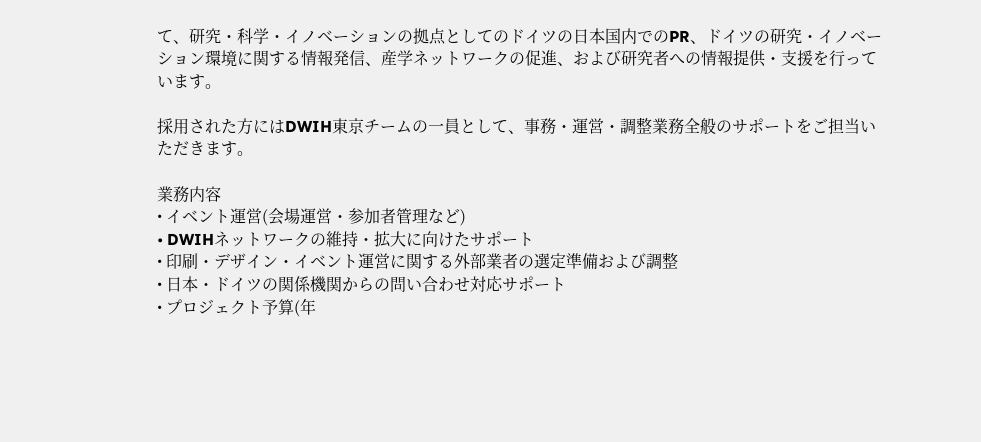て、研究・科学・イノベーションの拠点としてのドイツの日本国内でのPR、ドイツの研究・イノベーション環境に関する情報発信、産学ネットワークの促進、および研究者への情報提供・支援を行っています。

採用された方にはDWIH東京チームの一員として、事務・運営・調整業務全般のサポートをご担当いただきます。

業務内容
• イベント運営(会場運営・参加者管理など)
• DWIHネットワークの維持・拡大に向けたサポート
• 印刷・デザイン・イベント運営に関する外部業者の選定準備および調整
• 日本・ドイツの関係機関からの問い合わせ対応サポート
• プロジェクト予算(年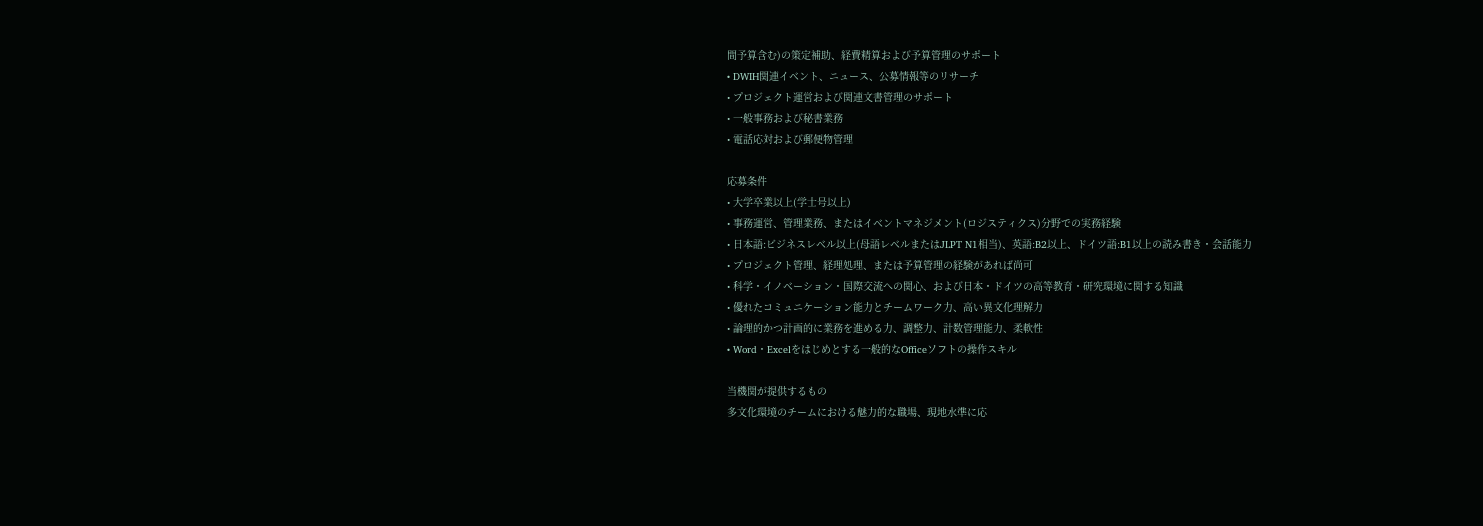間予算含む)の策定補助、経費精算および予算管理のサポート
• DWIH関連イベント、ニュース、公募情報等のリサーチ
• プロジェクト運営および関連文書管理のサポート
• 一般事務および秘書業務
• 電話応対および郵便物管理

応募条件
• 大学卒業以上(学士号以上)
• 事務運営、管理業務、またはイベントマネジメント(ロジスティクス)分野での実務経験
• 日本語:ビジネスレベル以上(母語レベルまたはJLPT N1相当)、英語:B2以上、ドイツ語:B1以上の読み書き・会話能力
• プロジェクト管理、経理処理、または予算管理の経験があれば尚可
• 科学・イノベーション・国際交流への関心、および日本・ドイツの高等教育・研究環境に関する知識
• 優れたコミュニケーション能力とチームワーク力、高い異文化理解力
• 論理的かつ計画的に業務を進める力、調整力、計数管理能力、柔軟性
• Word・Excelをはじめとする一般的なOfficeソフトの操作スキル

当機関が提供するもの
多文化環境のチームにおける魅力的な職場、現地水準に応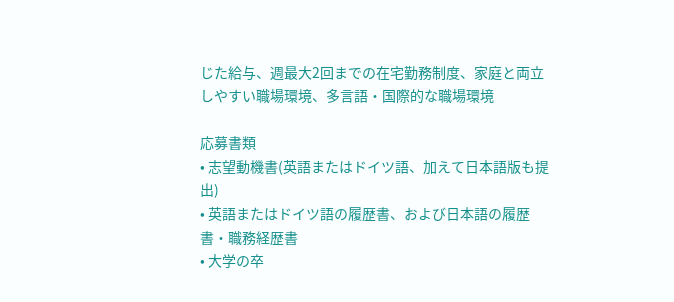じた給与、週最大2回までの在宅勤務制度、家庭と両立しやすい職場環境、多言語・国際的な職場環境

応募書類
• 志望動機書(英語またはドイツ語、加えて日本語版も提出)
• 英語またはドイツ語の履歴書、および日本語の履歴書・職務経歴書
• 大学の卒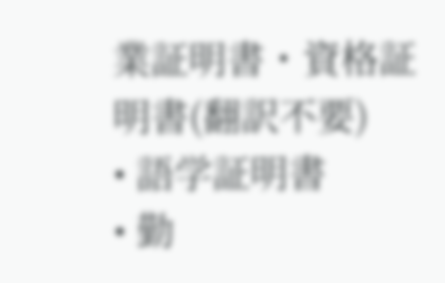業証明書・資格証明書(翻訳不要)
• 語学証明書
• 勤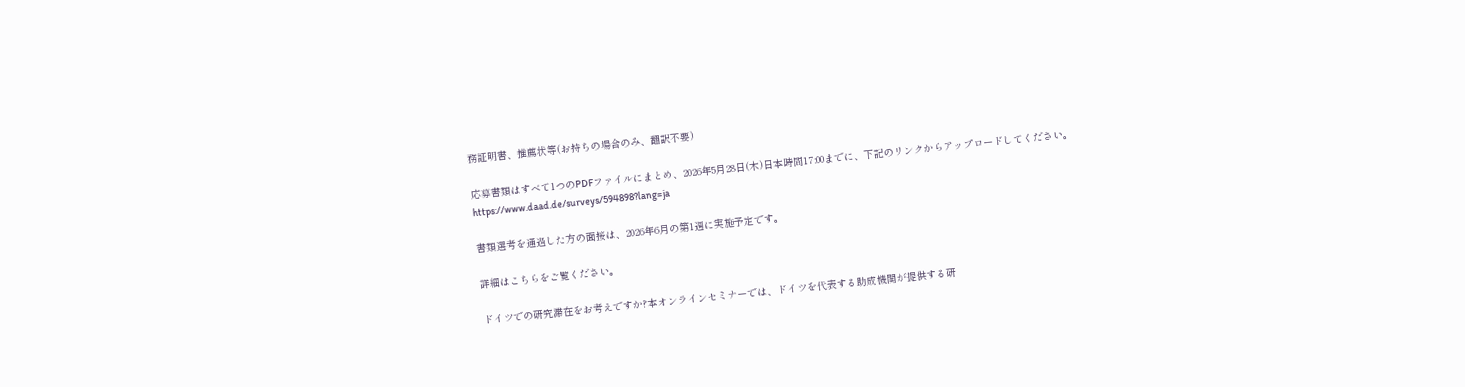務証明書、推薦状等(お持ちの場合のみ、翻訳不要)

応募書類はすべて1つのPDFファイルにまとめ、2026年5月28日(木)日本時間17:00までに、下記のリンクからアップロードしてください。
https://www.daad.de/surveys/594898?lang=ja

書類選考を通過した方の面接は、2026年6月の第1週に実施予定です。

詳細はこちらをご覧ください。

ドイツでの研究滞在をお考えですか?本オンラインセミナーでは、ドイツを代表する助成機関が提供する研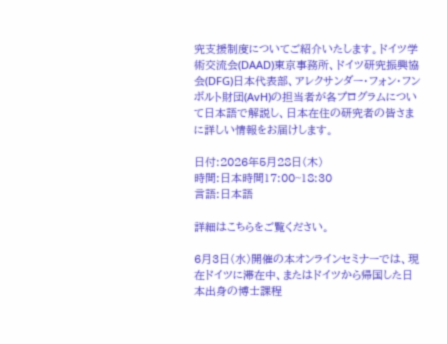究支援制度についてご紹介いたします。ドイツ学術交流会(DAAD)東京事務所、ドイツ研究振興協会(DFG)日本代表部、アレクサンダー・フォン・フンボルト財団(AvH)の担当者が各プログラムについて日本語で解説し、日本在住の研究者の皆さまに詳しい情報をお届けします。

日付:2026年5月28日(木)
時間:日本時間17:00~18:30
言語:日本語

詳細はこちらをご覧ください。

6月3日(水)開催の本オンラインセミナーでは、現在ドイツに滞在中、またはドイツから帰国した日本出身の博士課程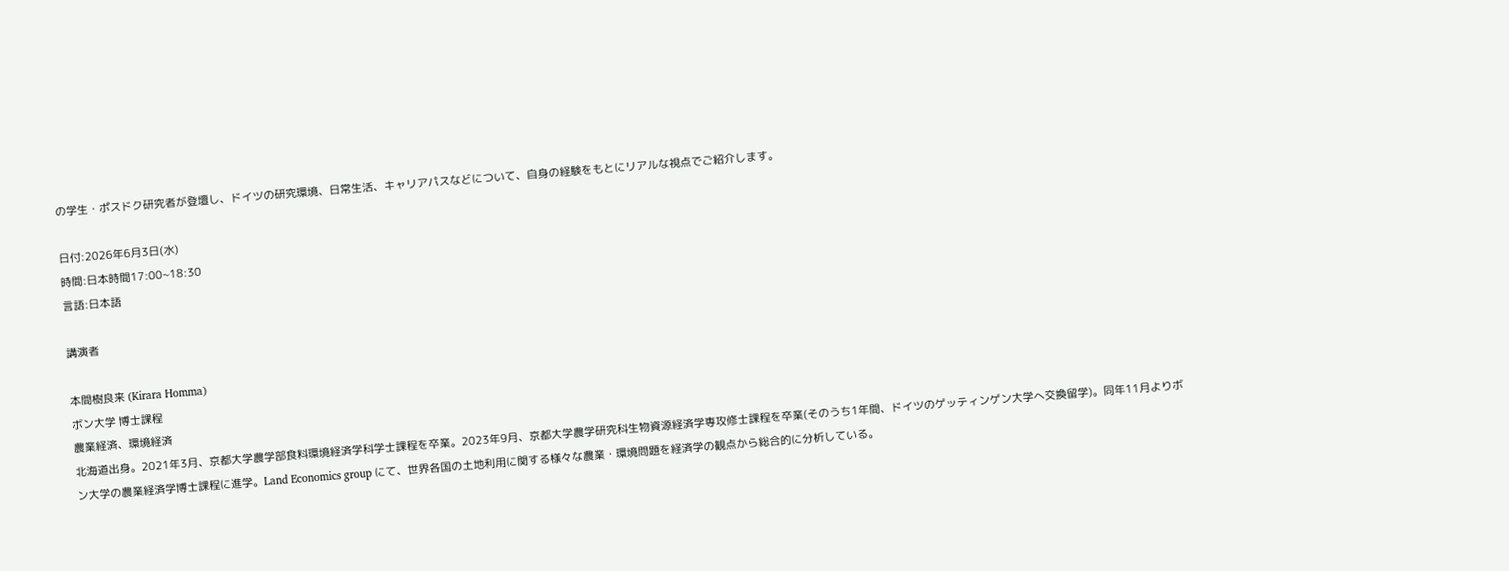の学生・ポスドク研究者が登壇し、ドイツの研究環境、日常生活、キャリアパスなどについて、自身の経験をもとにリアルな視点でご紹介します。

日付:2026年6月3日(水)
時間:日本時間17:00~18:30
言語:日本語

講演者

本間樹良来 (Kirara Homma)
ボン大学 博士課程
農業経済、環境経済
北海道出身。2021年3月、京都大学農学部食料環境経済学科学士課程を卒業。2023年9月、京都大学農学研究科生物資源経済学専攻修士課程を卒業(そのうち1年間、ドイツのゲッティンゲン大学へ交換留学)。同年11月よりボン大学の農業経済学博士課程に進学。Land Economics group にて、世界各国の土地利用に関する様々な農業・環境問題を経済学の観点から総合的に分析している。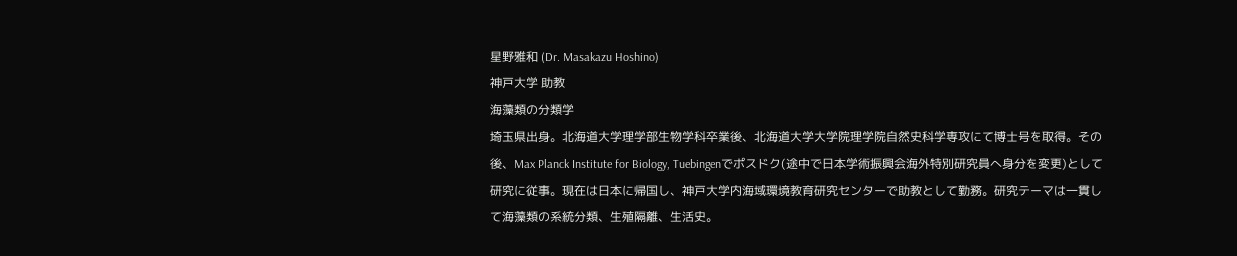星野雅和 (Dr. Masakazu Hoshino)
神戸大学 助教
海藻類の分類学
埼玉県出身。北海道大学理学部生物学科卒業後、北海道大学大学院理学院自然史科学専攻にて博士号を取得。その後、Max Planck Institute for Biology, Tuebingenでポスドク(途中で日本学術振興会海外特別研究員へ身分を変更)として研究に従事。現在は日本に帰国し、神戸大学内海域環境教育研究センターで助教として勤務。研究テーマは一貫して海藻類の系統分類、生殖隔離、生活史。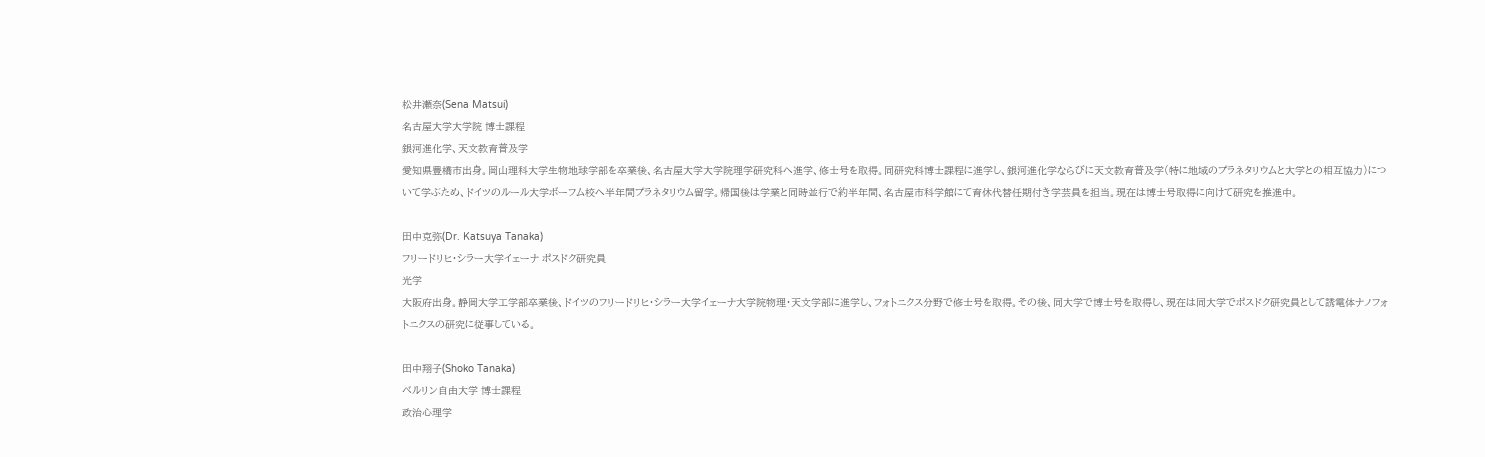松井瀬奈(Sena Matsui)
名古屋大学大学院 博士課程
銀河進化学、天文教育普及学
愛知県豊橋市出身。岡山理科大学生物地球学部を卒業後、名古屋大学大学院理学研究科へ進学、修士号を取得。同研究科博士課程に進学し、銀河進化学ならびに天文教育普及学(特に地域のプラネタリウムと大学との相互協力)について学ぶため、ドイツのルール大学ボーフム校へ半年間プラネタリウム留学。帰国後は学業と同時並行で約半年間、名古屋市科学館にて育休代替任期付き学芸員を担当。現在は博士号取得に向けて研究を推進中。

田中克弥(Dr. Katsuya Tanaka)
フリードリヒ・シラー大学イェーナ ポスドク研究員
光学
大阪府出身。静岡大学工学部卒業後、ドイツのフリードリヒ・シラー大学イェーナ大学院物理・天文学部に進学し、フォトニクス分野で修士号を取得。その後、同大学で博士号を取得し、現在は同大学でポスドク研究員として誘電体ナノフォトニクスの研究に従事している。

田中翔子(Shoko Tanaka)
ベルリン自由大学 博士課程
政治心理学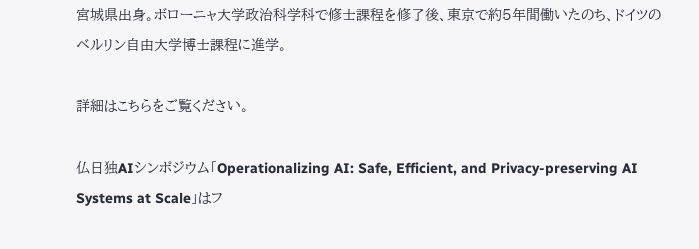宮城県出身。ボローニャ大学政治科学科で修士課程を修了後、東京で約5年間働いたのち、ドイツのベルリン自由大学博士課程に進学。

詳細はこちらをご覧ください。

仏日独AIシンポジウム「Operationalizing AI: Safe, Efficient, and Privacy-preserving AI Systems at Scale」はフ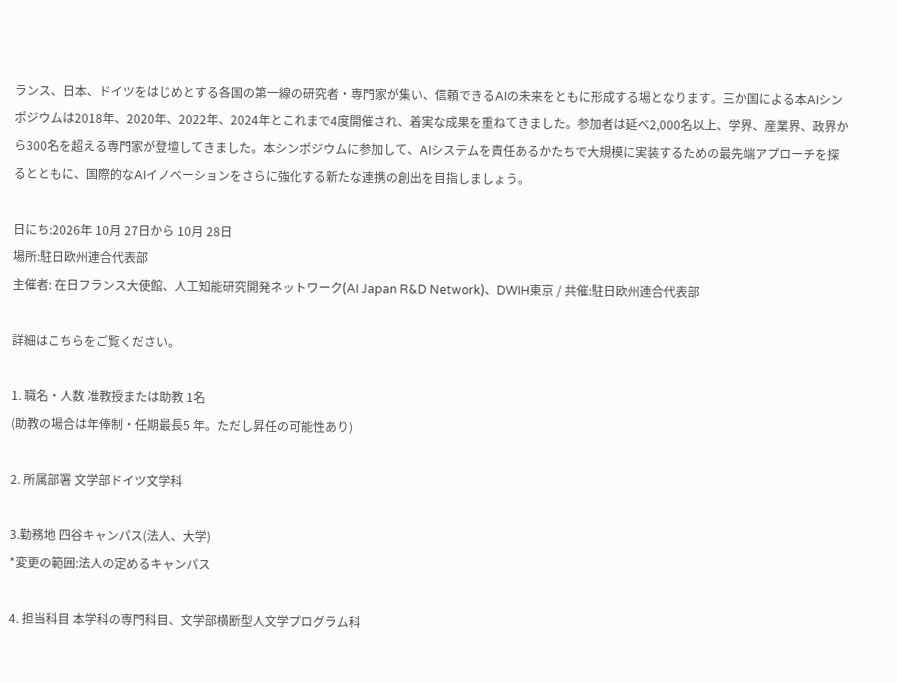ランス、日本、ドイツをはじめとする各国の第一線の研究者・専門家が集い、信頼できるAIの未来をともに形成する場となります。三か国による本AIシンポジウムは2018年、2020年、2022年、2024年とこれまで4度開催され、着実な成果を重ねてきました。参加者は延べ2,000名以上、学界、産業界、政界から300名を超える専門家が登壇してきました。本シンポジウムに参加して、AIシステムを責任あるかたちで大規模に実装するための最先端アプローチを探るとともに、国際的なAIイノベーションをさらに強化する新たな連携の創出を目指しましょう。

日にち:2026年 10月 27日から 10月 28日
場所:駐日欧州連合代表部
主催者: 在日フランス大使館、人工知能研究開発ネットワーク(AI Japan R&D Network)、DWIH東京 / 共催:駐日欧州連合代表部

詳細はこちらをご覧ください。

1. 職名・人数 准教授または助教 1名
(助教の場合は年俸制・任期最長5 年。ただし昇任の可能性あり)

2. 所属部署 文学部ドイツ文学科

3.勤務地 四谷キャンパス(法人、大学)
*変更の範囲:法人の定めるキャンパス

4. 担当科目 本学科の専門科目、文学部横断型人文学プログラム科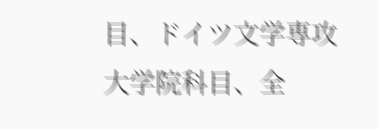目、ドイツ文学専攻
大学院科目、全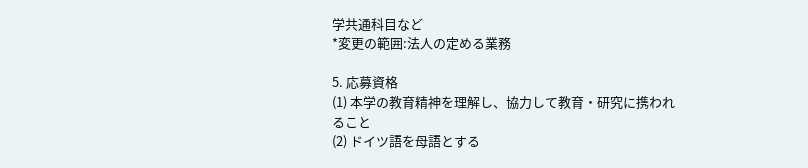学共通科目など
*変更の範囲:法人の定める業務

5. 応募資格
(1) 本学の教育精神を理解し、協力して教育・研究に携われること
(2) ドイツ語を母語とする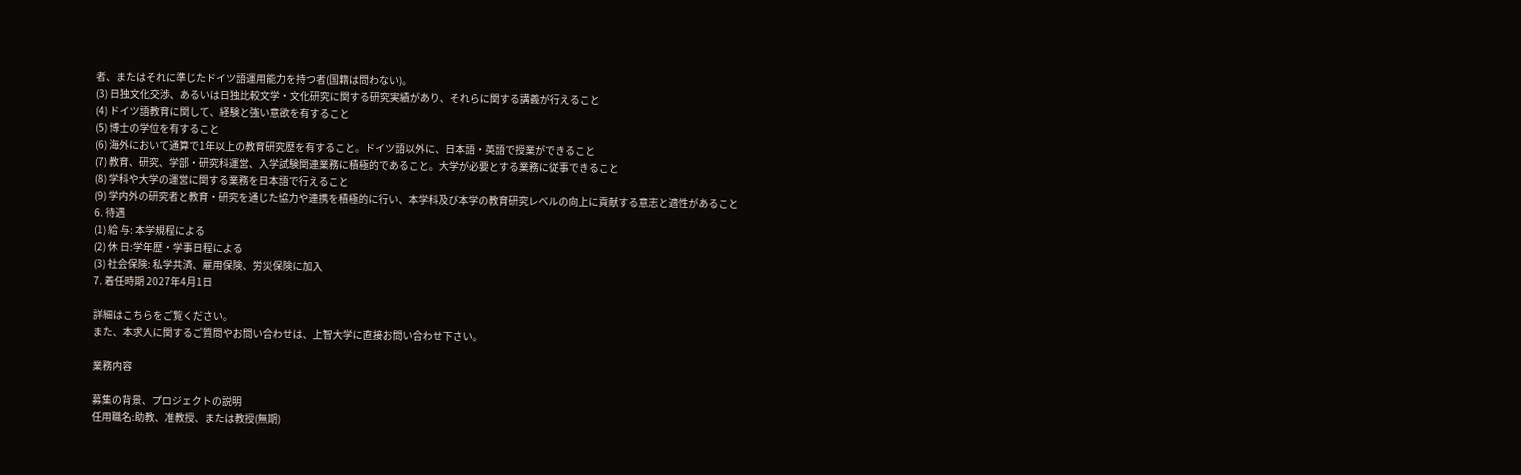者、またはそれに準じたドイツ語運用能力を持つ者(国籍は問わない)。
(3) 日独文化交渉、あるいは日独比較文学・文化研究に関する研究実績があり、それらに関する講義が行えること
(4) ドイツ語教育に関して、経験と強い意欲を有すること
(5) 博士の学位を有すること
(6) 海外において通算で1年以上の教育研究歴を有すること。ドイツ語以外に、日本語・英語で授業ができること
(7) 教育、研究、学部・研究科運営、入学試験関連業務に積極的であること。大学が必要とする業務に従事できること
(8) 学科や大学の運営に関する業務を日本語で行えること
(9) 学内外の研究者と教育・研究を通じた協力や連携を積極的に行い、本学科及び本学の教育研究レベルの向上に貢献する意志と適性があること
6. 待遇
(1) 給 与: 本学規程による
(2) 休 日:学年歴・学事日程による
(3) 社会保険: 私学共済、雇用保険、労災保険に加入
7. 着任時期 2027年4月1日

詳細はこちらをご覧ください。
また、本求人に関するご質問やお問い合わせは、上智大学に直接お問い合わせ下さい。

業務内容

募集の背景、プロジェクトの説明
任用職名:助教、准教授、または教授(無期)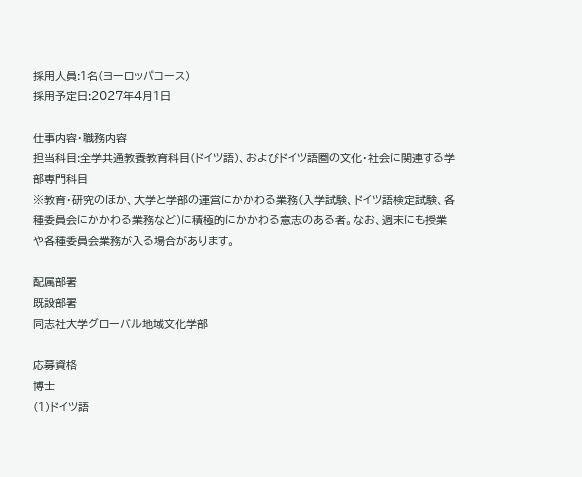採用人員:1名(ヨーロッパコース)
採用予定日:2027年4月1日

仕事内容・職務内容
担当科目:全学共通教養教育科目(ドイツ語)、およびドイツ語圏の文化・社会に関連する学部専門科目
※教育・研究のほか、大学と学部の運営にかかわる業務(入学試験、ドイツ語検定試験、各種委員会にかかわる業務など)に積極的にかかわる意志のある者。なお、週末にも授業や各種委員会業務が入る場合があります。

配属部署
既設部署
同志社大学グローバル地域文化学部

応募資格
博士
(1)ドイツ語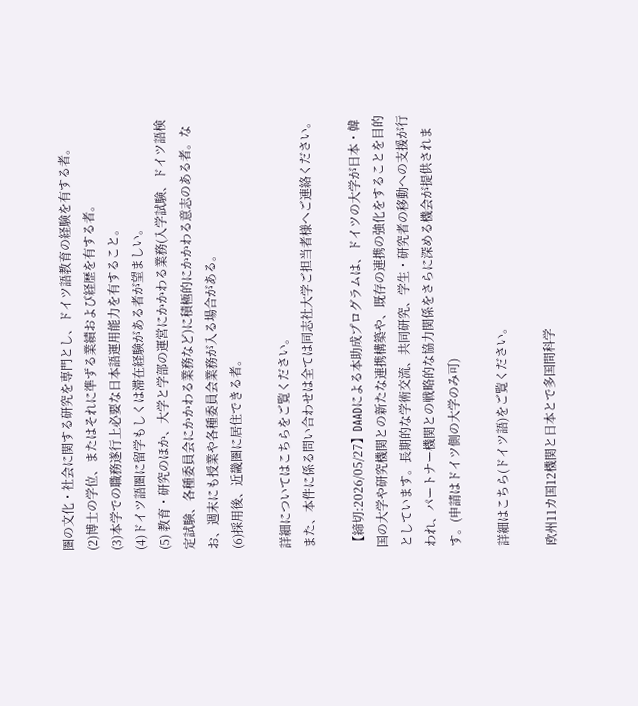圏の文化・社会に関する研究を専門とし、ドイツ語教育の経験を有する者。
(2)博士の学位、またはそれに準ずる業績および経歴を有する者。
(3)本学での職務遂行上必要な日本語運用能力を有すること。
(4)ドイツ語圏に留学もしくは滞在経験がある者が望ましい。
(5) 教育・研究のほか、大学と学部の運営にかかわる業務(入学試験、ドイツ語検定試験、各種委員会にかかわる業務など)に積極的にかかわる意志のある者。なお、週末にも授業や各種委員会業務が入る場合がある。
(6)採用後、近畿圏に居住できる者。

詳細についてはこちらをご覧ください。
また、本件に係る問い合わせは全ては同志社大学ご担当者様へご連絡ください。

【締切:2026/05/27】DAADによる本助成プログラムは、ドイツの大学が日本・韓国の大学や研究機関との新たな連携構築や、既存の連携の強化をすることを目的としています。長期的な学術交流、共同研究、学生・研究者の移動への支援が行われ、パートナー機関との戦略的な協力関係をさらに深める機会が提供されます。(申請はドイツ側の大学のみ可)

詳細はこちら(ドイツ語)をご覧ください。

欧州11カ国12機関と日本とで多国間科学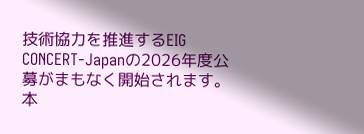技術協力を推進するEIG CONCERT-Japanの2026年度公募がまもなく開始されます。本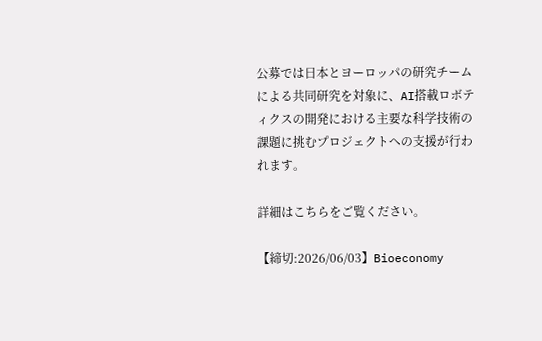公募では日本とヨーロッパの研究チームによる共同研究を対象に、AI搭載ロボティクスの開発における主要な科学技術の課題に挑むプロジェクトへの支援が行われます。

詳細はこちらをご覧ください。

【締切:2026/06/03】Bioeconomy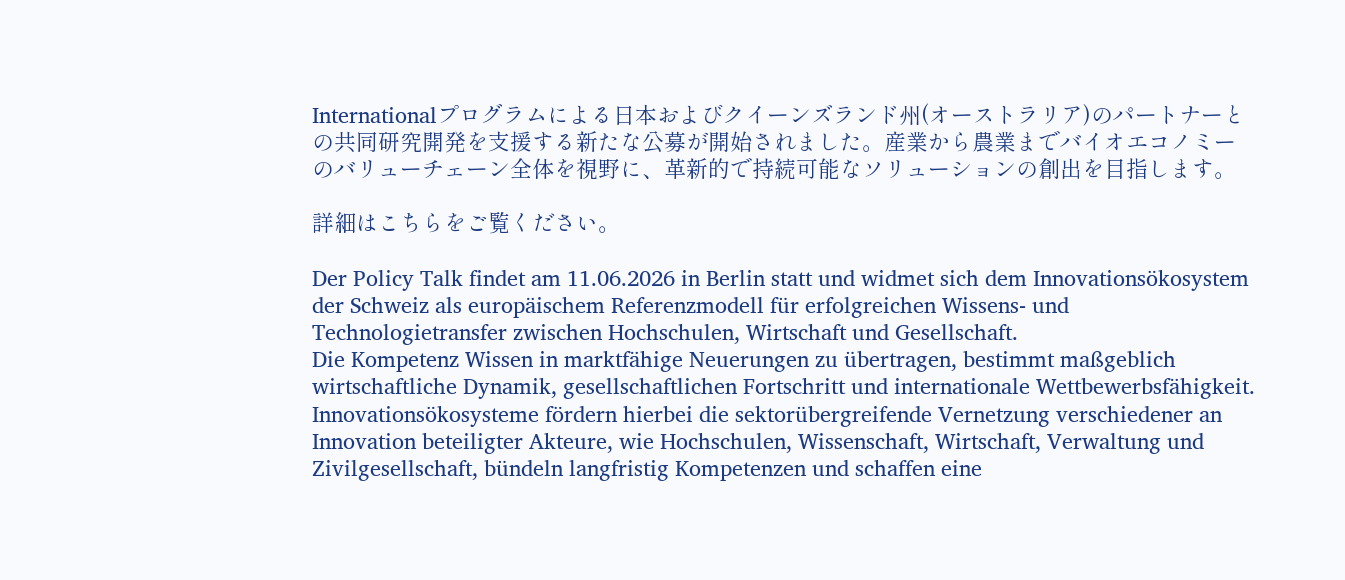Internationalプログラムによる日本およびクイーンズランド州(オーストラリア)のパートナーとの共同研究開発を支援する新たな公募が開始されました。産業から農業までバイオエコノミーのバリューチェーン全体を視野に、革新的で持続可能なソリューションの創出を目指します。

詳細はこちらをご覧ください。

Der Policy Talk findet am 11.06.2026 in Berlin statt und widmet sich dem Innovationsökosystem der Schweiz als europäischem Referenzmodell für erfolgreichen Wissens- und Technologietransfer zwischen Hochschulen, Wirtschaft und Gesellschaft.
Die Kompetenz Wissen in marktfähige Neuerungen zu übertragen, bestimmt maßgeblich wirtschaftliche Dynamik, gesellschaftlichen Fortschritt und internationale Wettbewerbsfähigkeit. Innovationsökosysteme fördern hierbei die sektorübergreifende Vernetzung verschiedener an Innovation beteiligter Akteure, wie Hochschulen, Wissenschaft, Wirtschaft, Verwaltung und Zivilgesellschaft, bündeln langfristig Kompetenzen und schaffen eine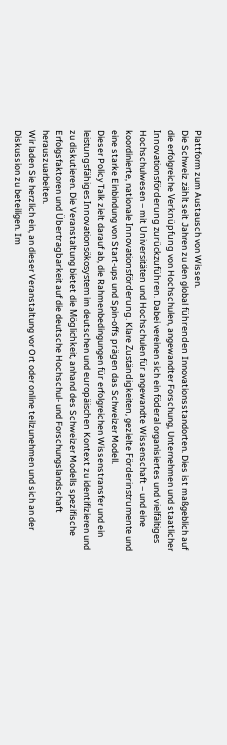Plattform zum Austausch von Wissen.
Die Schweiz zählt seit Jahren zu den global führenden Innovationsstandorten. Dies ist maßgeblich auf die erfolgreiche Verknüpfung von Hochschulen, angewandter Forschung, Unternehmen und staatlicher Innovationsförderung zurückzuführen. Dabei vereinen sich ein föderal organisiertes und vielfältiges Hochschulwesen – mit Universitäten und Hochschulen für angewandte Wissenschaft – und eine koordinierte, nationale Innovationsförderung. Klare Zuständigkeiten, gezielte Förderinstrumente und eine starke Einbindung von Start-ups und Spin-offs prägen das Schweizer Modell.
Dieser Policy Talk zielt darauf ab, die Rahmenbedingungen für erfolgreichen Wissenstransfer und ein leistungsfähiges Innovationsökosystem im deutschen und europäischen Kontext zu identifizieren und zu diskutieren. Die Veranstaltung bietet die Möglichkeit, anhand des Schweizer Modells spezifische Erfolgsfaktoren und Übertragbarkeit auf die deutsche Hochschul- und Forschungslandschaft herauszuarbeiten.
Wir laden Sie herzlich ein, an dieser Veranstaltung vor Ort oder online teilzunehmen und sich an der Diskussion zu beteiligen. Im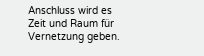Anschluss wird es Zeit und Raum für Vernetzung geben.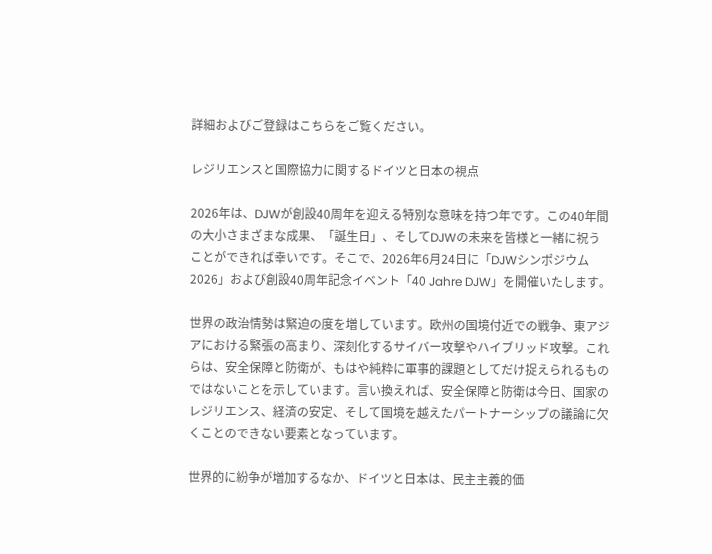詳細およびご登録はこちらをご覧ください。

レジリエンスと国際協力に関するドイツと日本の視点

2026年は、DJWが創設40周年を迎える特別な意味を持つ年です。この40年間の大小さまざまな成果、「誕生日」、そしてDJWの未来を皆様と一緒に祝うことができれば幸いです。そこで、2026年6月24日に「DJWシンポジウム 2026」および創設40周年記念イベント「40 Jahre DJW」を開催いたします。

世界の政治情勢は緊迫の度を増しています。欧州の国境付近での戦争、東アジアにおける緊張の高まり、深刻化するサイバー攻撃やハイブリッド攻撃。これらは、安全保障と防衛が、もはや純粋に軍事的課題としてだけ捉えられるものではないことを示しています。言い換えれば、安全保障と防衛は今日、国家のレジリエンス、経済の安定、そして国境を越えたパートナーシップの議論に欠くことのできない要素となっています。

世界的に紛争が増加するなか、ドイツと日本は、民主主義的価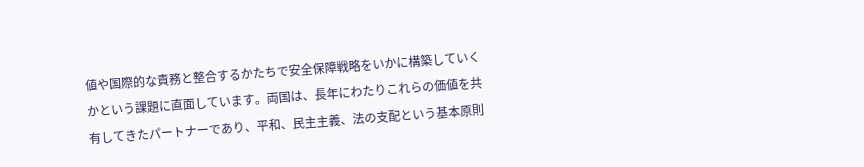値や国際的な責務と整合するかたちで安全保障戦略をいかに構築していくかという課題に直面しています。両国は、長年にわたりこれらの価値を共有してきたパートナーであり、平和、民主主義、法の支配という基本原則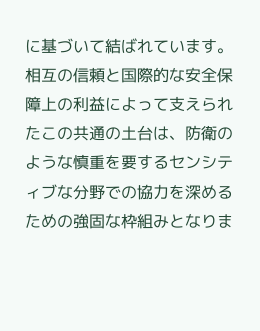に基づいて結ばれています。相互の信頼と国際的な安全保障上の利益によって支えられたこの共通の土台は、防衛のような慎重を要するセンシティブな分野での協力を深めるための強固な枠組みとなりま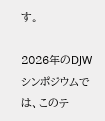す。

2026年のDJWシンポジウムでは、このテ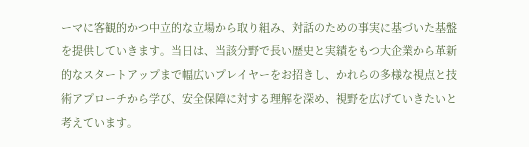ーマに客観的かつ中立的な立場から取り組み、対話のための事実に基づいた基盤を提供していきます。当日は、当該分野で長い歴史と実績をもつ大企業から革新的なスタートアップまで幅広いプレイヤーをお招きし、かれらの多様な視点と技術アプローチから学び、安全保障に対する理解を深め、視野を広げていきたいと考えています。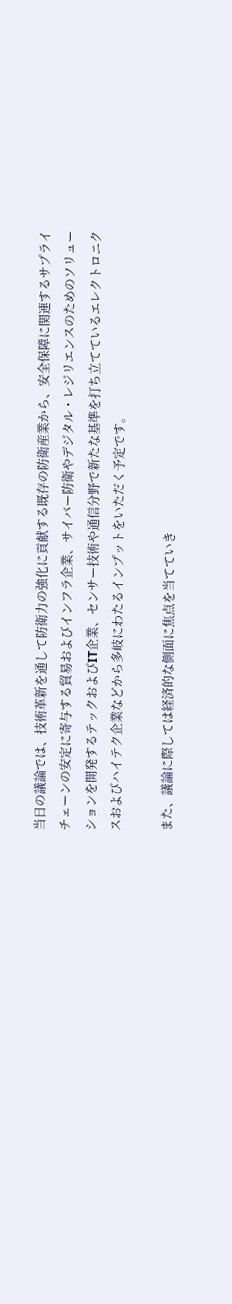当日の議論では、技術革新を通して防衛力の強化に貢献する既存の防衛産業から、安全保障に関連するサプライチェーンの安定に寄与する貿易およびインフラ企業、サイバー防衛やデジタル・レジリエンスのためのソリューションを開発するテックおよびIT企業、センサー技術や通信分野で新たな基準を打ち立てているエレクトロニクスおよびハイテク企業などから多岐にわたるインプットをいただく予定です。

また、議論に際しては経済的な側面に焦点を当てていき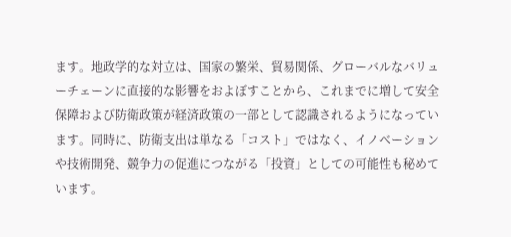ます。地政学的な対立は、国家の繁栄、貿易関係、グローバルなバリューチェーンに直接的な影響をおよぼすことから、これまでに増して安全保障および防衛政策が経済政策の一部として認識されるようになっています。同時に、防衛支出は単なる「コスト」ではなく、イノベーションや技術開発、競争力の促進につながる「投資」としての可能性も秘めています。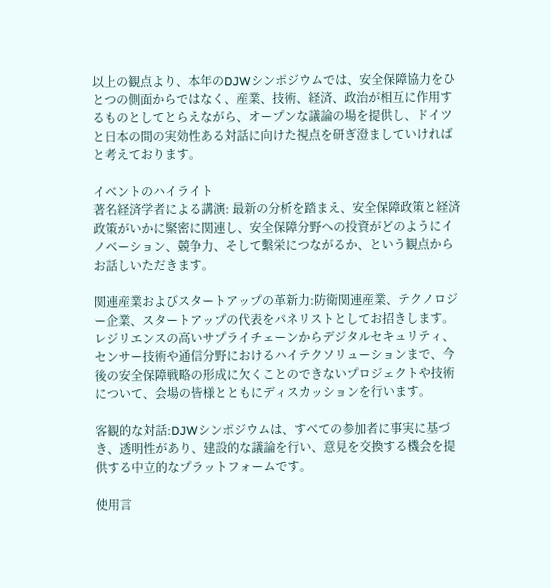以上の観点より、本年のDJWシンポジウムでは、安全保障協力をひとつの側面からではなく、産業、技術、経済、政治が相互に作用するものとしてとらえながら、オープンな議論の場を提供し、ドイツと日本の間の実効性ある対話に向けた視点を研ぎ澄ましていければと考えております。

イベントのハイライト
著名経済学者による講演: 最新の分析を踏まえ、安全保障政策と経済政策がいかに緊密に関連し、安全保障分野への投資がどのようにイノベーション、競争力、そして繫栄につながるか、という観点からお話しいただきます。

関連産業およびスタートアップの革新力:防衛関連産業、テクノロジー企業、スタートアップの代表をパネリストとしてお招きします。レジリエンスの高いサプライチェーンからデジタルセキュリティ、センサー技術や通信分野におけるハイテクソリューションまで、今後の安全保障戦略の形成に欠くことのできないプロジェクトや技術について、会場の皆様とともにディスカッションを行います。

客観的な対話:DJWシンポジウムは、すべての参加者に事実に基づき、透明性があり、建設的な議論を行い、意見を交換する機会を提供する中立的なプラットフォームです。

使用言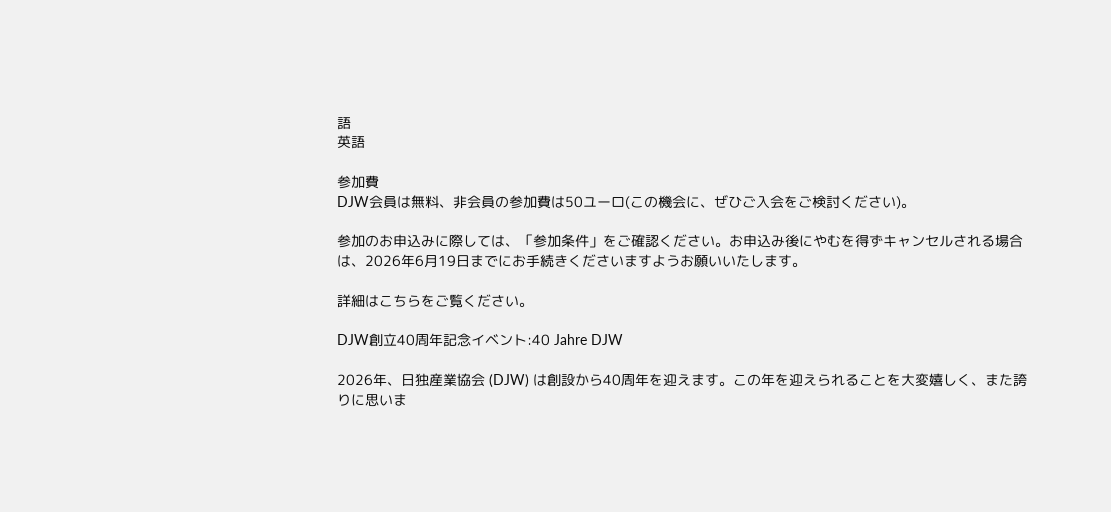語
英語

参加費
DJW会員は無料、非会員の参加費は50ユーロ(この機会に、ぜひご入会をご検討ください)。

参加のお申込みに際しては、「参加条件」をご確認ください。お申込み後にやむを得ずキャンセルされる場合は、2026年6月19日までにお手続きくださいますようお願いいたします。

詳細はこちらをご覧ください。

DJW創立40周年記念イベント:40 Jahre DJW

2026年、日独産業協会 (DJW) は創設から40周年を迎えます。この年を迎えられることを大変嬉しく、また誇りに思いま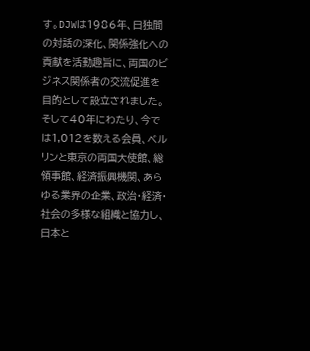す。DJWは1986年、日独間の対話の深化、関係強化への貢献を活動趣旨に、両国のビジネス関係者の交流促進を目的として設立されました。そして40年にわたり、今では1,012を数える会員、ベルリンと東京の両国大使館、総領事館、経済振興機関、あらゆる業界の企業、政治・経済・社会の多様な組織と協力し、日本と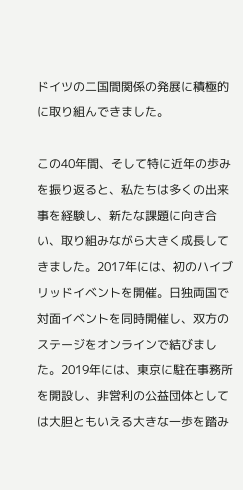ドイツの二国間関係の発展に積極的に取り組んできました。

この40年間、そして特に近年の歩みを振り返ると、私たちは多くの出来事を経験し、新たな課題に向き合い、取り組みながら大きく成長してきました。2017年には、初のハイブリッドイベントを開催。日独両国で対面イベントを同時開催し、双方のステージをオンラインで結びました。2019年には、東京に駐在事務所を開設し、非営利の公益団体としては大胆ともいえる大きな一歩を踏み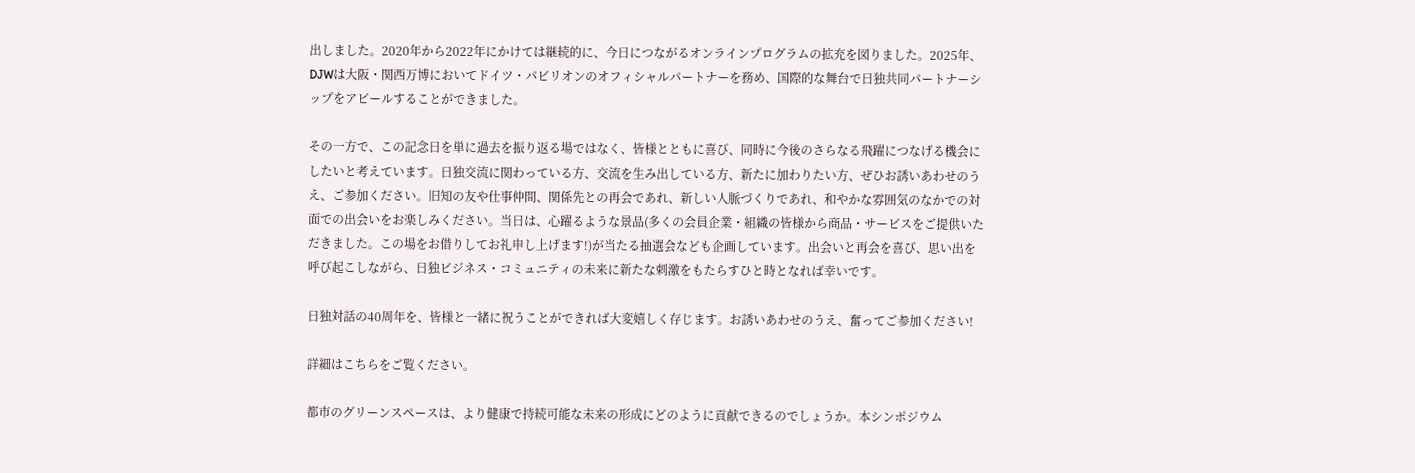出しました。2020年から2022年にかけては継続的に、今日につながるオンラインプログラムの拡充を図りました。2025年、DJWは大阪・関西万博においてドイツ・パビリオンのオフィシャルパートナーを務め、国際的な舞台で日独共同パートナーシップをアピールすることができました。

その一方で、この記念日を単に過去を振り返る場ではなく、皆様とともに喜び、同時に今後のさらなる飛躍につなげる機会にしたいと考えています。日独交流に関わっている方、交流を生み出している方、新たに加わりたい方、ぜひお誘いあわせのうえ、ご参加ください。旧知の友や仕事仲間、関係先との再会であれ、新しい人脈づくりであれ、和やかな雰囲気のなかでの対面での出会いをお楽しみください。当日は、心躍るような景品(多くの会員企業・組織の皆様から商品・サービスをご提供いただきました。この場をお借りしてお礼申し上げます!)が当たる抽選会なども企画しています。出会いと再会を喜び、思い出を呼び起こしながら、日独ビジネス・コミュニティの未来に新たな刺激をもたらすひと時となれば幸いです。

日独対話の40周年を、皆様と一緒に祝うことができれば大変嬉しく存じます。お誘いあわせのうえ、奮ってご参加ください!

詳細はこちらをご覧ください。

都市のグリーンスペースは、より健康で持続可能な未来の形成にどのように貢献できるのでしょうか。本シンポジウム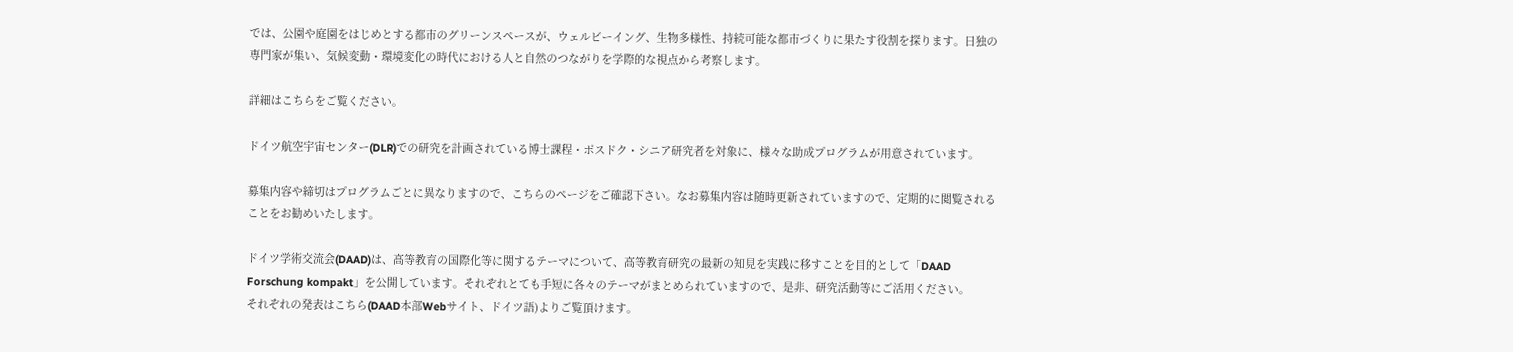では、公園や庭園をはじめとする都市のグリーンスペースが、ウェルビーイング、生物多様性、持続可能な都市づくりに果たす役割を探ります。日独の専門家が集い、気候変動・環境変化の時代における人と自然のつながりを学際的な視点から考察します。

詳細はこちらをご覧ください。

ドイツ航空宇宙センター(DLR)での研究を計画されている博士課程・ポスドク・シニア研究者を対象に、様々な助成プログラムが用意されています。

募集内容や締切はプログラムごとに異なりますので、こちらのページをご確認下さい。なお募集内容は随時更新されていますので、定期的に閲覧されることをお勧めいたします。

ドイツ学術交流会(DAAD)は、高等教育の国際化等に関するテーマについて、高等教育研究の最新の知見を実践に移すことを目的として「DAAD Forschung kompakt」を公開しています。それぞれとても手短に各々のテーマがまとめられていますので、是非、研究活動等にご活用ください。
それぞれの発表はこちら(DAAD本部Webサイト、ドイツ語)よりご覧頂けます。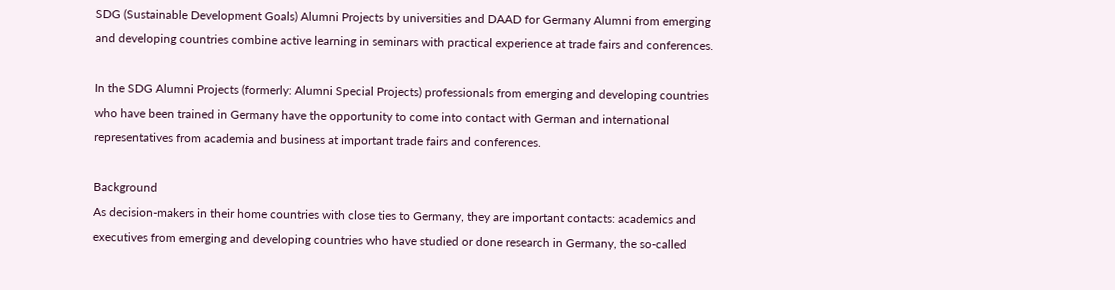SDG (Sustainable Development Goals) Alumni Projects by universities and DAAD for Germany Alumni from emerging and developing countries combine active learning in seminars with practical experience at trade fairs and conferences.

In the SDG Alumni Projects (formerly: Alumni Special Projects) professionals from emerging and developing countries who have been trained in Germany have the opportunity to come into contact with German and international representatives from academia and business at important trade fairs and conferences.

Background
As decision-makers in their home countries with close ties to Germany, they are important contacts: academics and executives from emerging and developing countries who have studied or done research in Germany, the so-called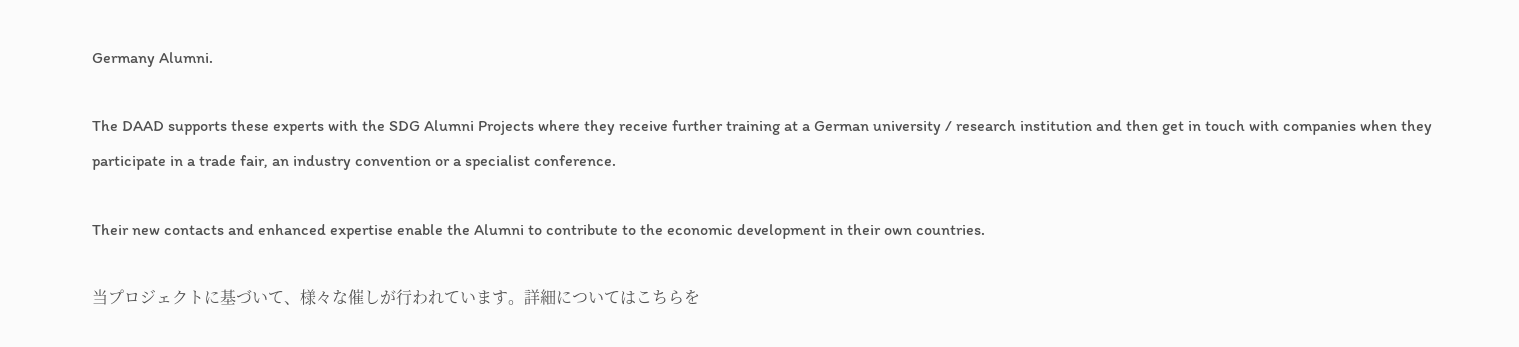Germany Alumni.

The DAAD supports these experts with the SDG Alumni Projects where they receive further training at a German university / research institution and then get in touch with companies when they participate in a trade fair, an industry convention or a specialist conference.

Their new contacts and enhanced expertise enable the Alumni to contribute to the economic development in their own countries.

当プロジェクトに基づいて、様々な催しが行われています。詳細についてはこちらを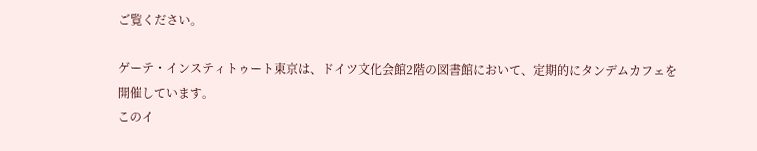ご覧ください。

ゲーテ・インスティトゥート東京は、ドイツ文化会館2階の図書館において、定期的にタンデムカフェを開催しています。
このイ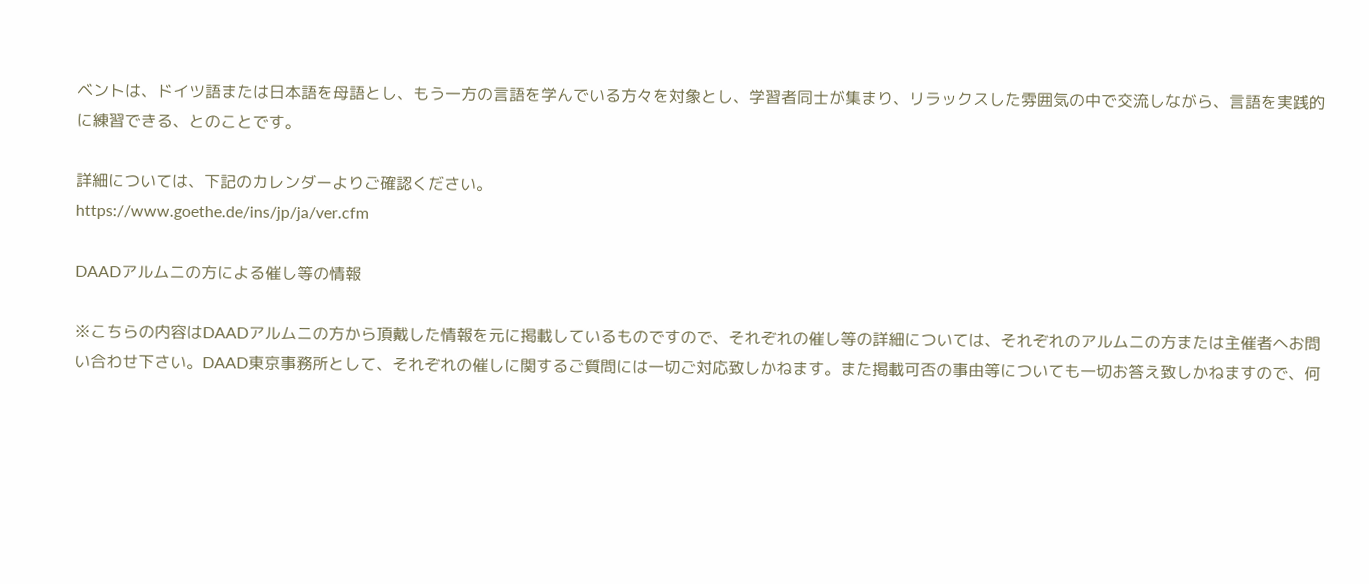ベントは、ドイツ語または日本語を母語とし、もう一方の言語を学んでいる方々を対象とし、学習者同士が集まり、リラックスした雰囲気の中で交流しながら、言語を実践的に練習できる、とのことです。

詳細については、下記のカレンダーよりご確認ください。
https://www.goethe.de/ins/jp/ja/ver.cfm

DAADアルムニの方による催し等の情報

※こちらの内容はDAADアルムニの方から頂戴した情報を元に掲載しているものですので、それぞれの催し等の詳細については、それぞれのアルムニの方または主催者へお問い合わせ下さい。DAAD東京事務所として、それぞれの催しに関するご質問には一切ご対応致しかねます。また掲載可否の事由等についても一切お答え致しかねますので、何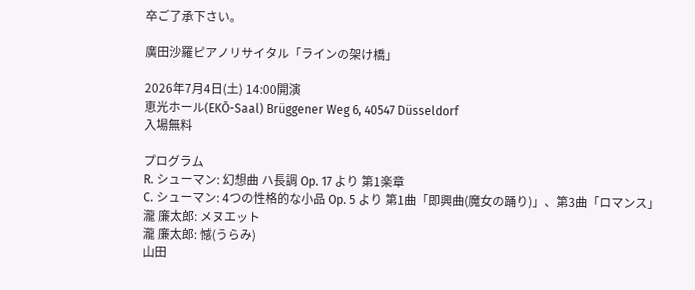卒ご了承下さい。

廣田沙羅ピアノリサイタル「ラインの架け橋」

2026年7月4日(土) 14:00開演
恵光ホール(EKŌ-Saal) Brüggener Weg 6, 40547 Düsseldorf
入場無料

プログラム
R. シューマン: 幻想曲 ハ長調 Op. 17 より 第1楽章
C. シューマン: 4つの性格的な小品 Op. 5 より 第1曲「即興曲(魔女の踊り)」、第3曲「ロマンス」
瀧 廉太郎: メヌエット
瀧 廉太郎: 憾(うらみ)
山田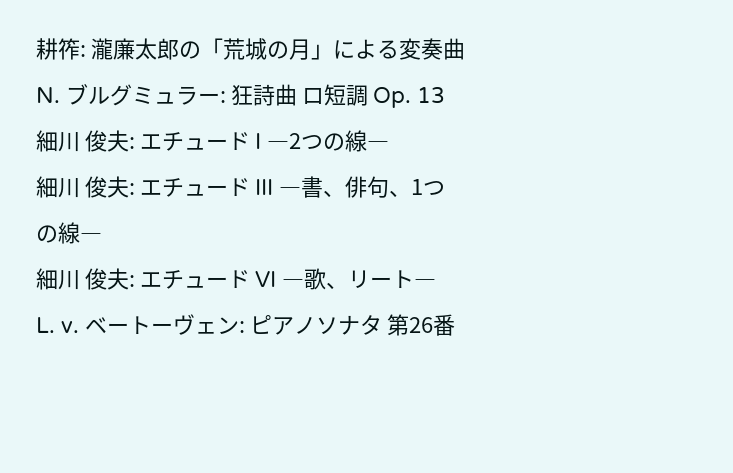耕筰: 瀧廉太郎の「荒城の月」による変奏曲
N. ブルグミュラー: 狂詩曲 ロ短調 Op. 13
細川 俊夫: エチュード I ―2つの線―
細川 俊夫: エチュード III ―書、俳句、1つの線―
細川 俊夫: エチュード VI ―歌、リート―
L. v. ベートーヴェン: ピアノソナタ 第26番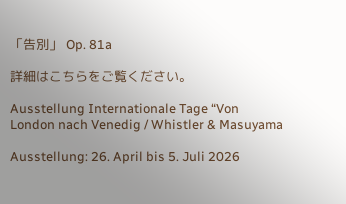「告別」 Op. 81a

詳細はこちらをご覧ください。

Ausstellung Internationale Tage “Von London nach Venedig / Whistler & Masuyama

Ausstellung: 26. April bis 5. Juli 2026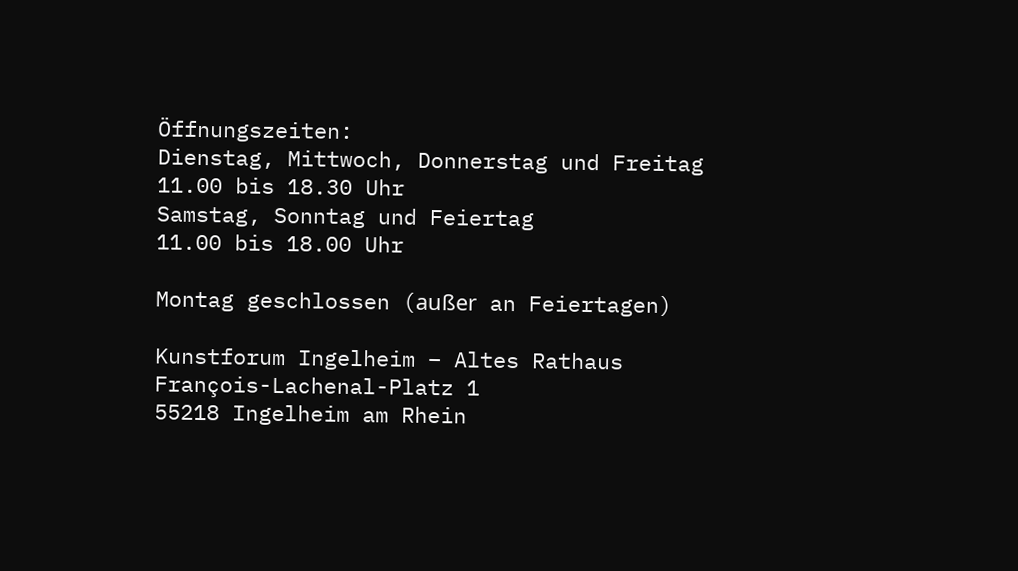Öffnungszeiten:
Dienstag, Mittwoch, Donnerstag und Freitag
11.00 bis 18.30 Uhr
Samstag, Sonntag und Feiertag
11.00 bis 18.00 Uhr

Montag geschlossen (außer an Feiertagen)

Kunstforum Ingelheim – Altes Rathaus
François-Lachenal-Platz 1
55218 Ingelheim am Rhein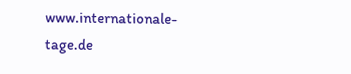www.internationale-tage.de